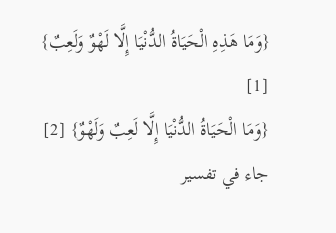{وَمَا هَذِهِ الْحَيَاةُ الدُّنْيَا إِلَّا لَهْوٌ وَلَعِبٌ} [1]
{وَمَا الْحَيَاةُ الدُّنْيَا إِلَّا لَعِبٌ وَلَهْوٌ} [2]
جاء في تفسير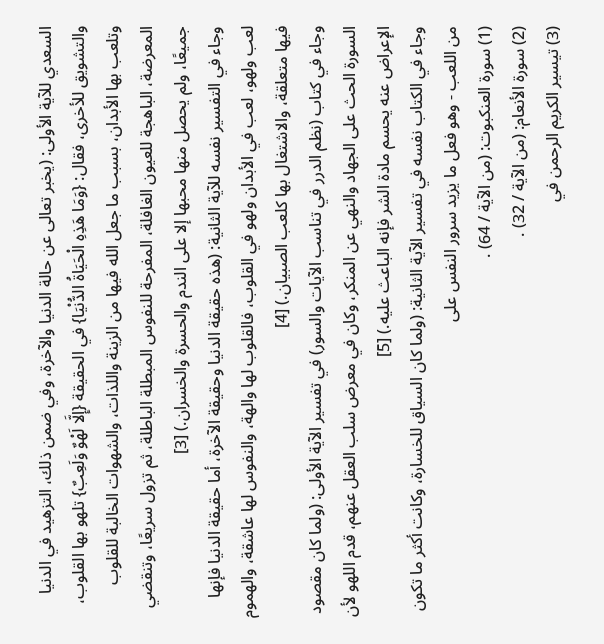السعدي للآية الأولى: (يخبر تعالى عن حالة الدنيا والآخرة، وفي ضمن ذلك، التزهيد في الدنيا والتشويق للأخرى، فقال: {وَمَا هَذِهِ الْحَيَاةُ الدُّنْيَا} في الحقيقة {إِلَّا لَهْوٌ وَلَعِبٌ} تلهو بها القلوب، وتلعب بها الأبدان، بسبب ما جعل الله فيها من الزينة واللذات، والشهوات الخالبة للقلوب المعرضة، الباهجة للعيون الغافلة، المفرحة للنفوس المبطلة الباطلة، ثم تزول سريعًا، وتنقضي جميعًا، ولم يحصل منها محبها إلا على الندم والحسرة والخسران.) [3]
وجاء في التفسير نفسه للآية الثانية: (هذه حقيقة الدنيا وحقيقة الآخرة، أما حقيقة الدنيا فإنها لعب ولهو، لعب في الأبدان ولهو في القلوب، فالقلوب لها والهة، والنفوس لها عاشقة، والهموم فيها متعلقة، والاشتغال بها كلعب الصبيان.) [4]
وجاء في كتاب (نظم الدرر في تناسب الآيات والسور) في تفسير الآية الأولى: (ولما كان مقصود السورة الحث على الجهاد والنهي عن المنكر، وكان في معرض سلب العقل عنهم، قدم اللهو لأن الإعراض عنه يحسم مادة الشر فإنه الباعث عليه.) [5]
وجاء في الكتاب نفسه في تفسير الآية الثانية: (ولما كان السياق للخسارة، وكانت أكثر ما تكون من اللعب - وهو فعل ما يزيد سرور النفس على
(1) سورة العنكبوت: (من الآية / 64) .
(2) سورة الأنعام: (من الآية / 32) .
(3) تيسير الكريم الرحمن في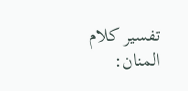تفسير كلام المنان: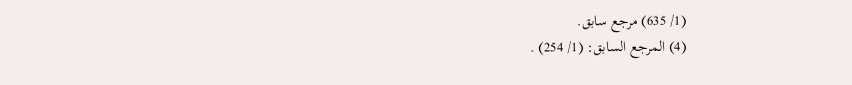(1/ 635) مرجع سابق.
(4) المرجع السابق: (1/ 254) .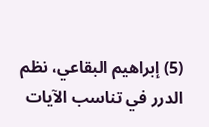(5) إبراهيم البقاعي، نظم الدرر في تناسب الآيات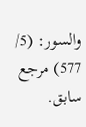والسور: (5/ 577) مرجع سابق.